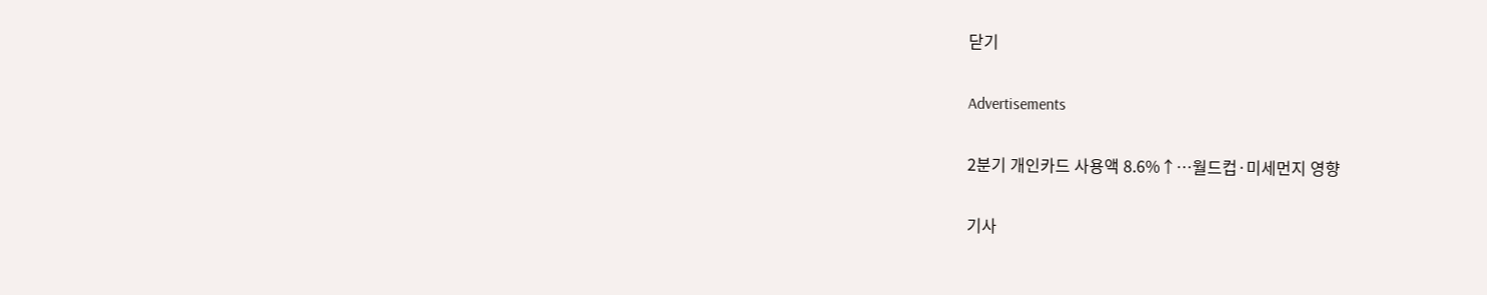닫기

Advertisements

2분기 개인카드 사용액 8.6%↑…월드컵·미세먼지 영향

기사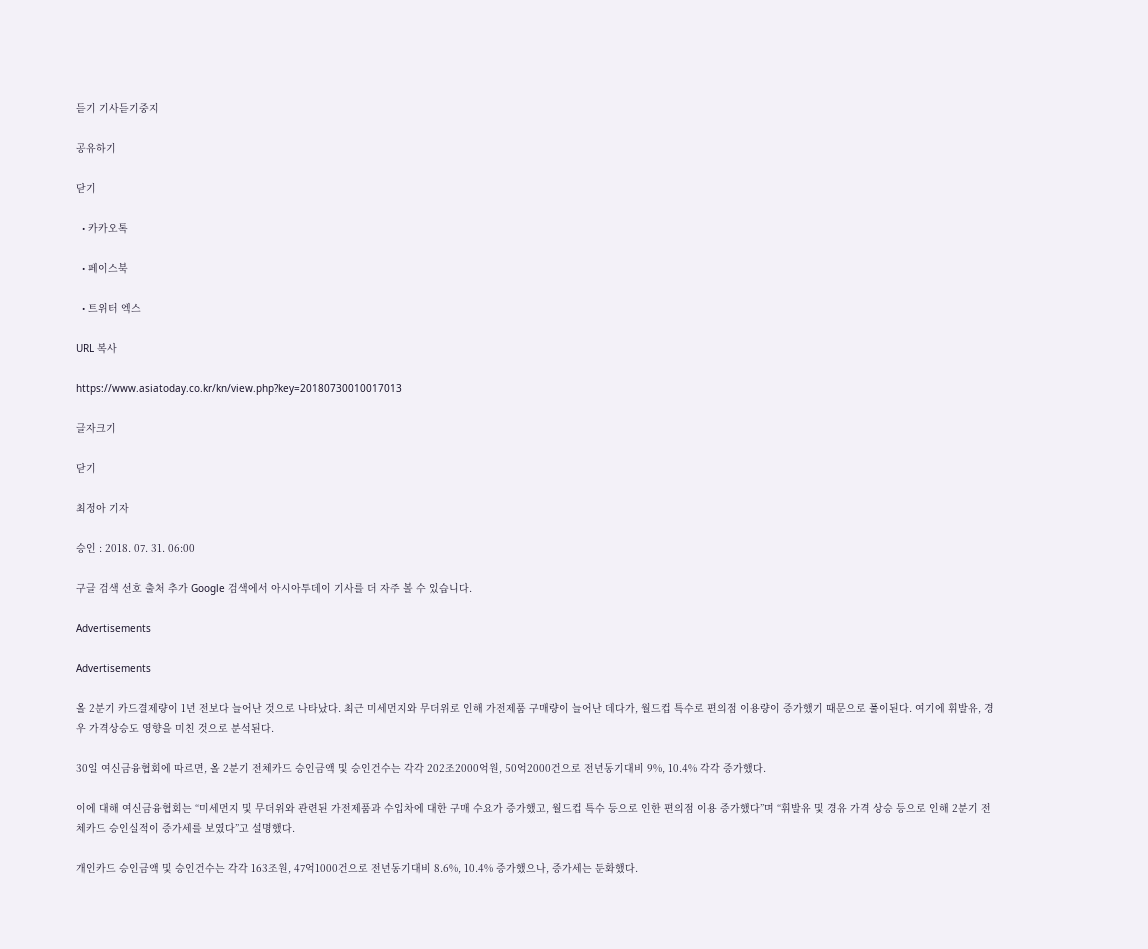듣기 기사듣기중지

공유하기

닫기

  • 카카오톡

  • 페이스북

  • 트위터 엑스

URL 복사

https://www.asiatoday.co.kr/kn/view.php?key=20180730010017013

글자크기

닫기

최정아 기자

승인 : 2018. 07. 31. 06:00

구글 검색 선호 출처 추가 Google 검색에서 아시아투데이 기사를 더 자주 볼 수 있습니다.

Advertisements

Advertisements

올 2분기 카드결제량이 1년 전보다 늘어난 것으로 나타났다. 최근 미세먼지와 무더위로 인해 가전제품 구매량이 늘어난 데다가, 월드컵 특수로 편의점 이용량이 증가했기 때문으로 풀이된다. 여기에 휘발유, 경우 가격상승도 영향을 미친 것으로 분석된다.

30일 여신금융협회에 따르면, 올 2분기 전체카드 승인금액 및 승인건수는 각각 202조2000억원, 50억2000건으로 전년동기대비 9%, 10.4% 각각 증가했다.

이에 대해 여신금융협회는 “미세먼지 및 무더위와 관련된 가전제품과 수입차에 대한 구매 수요가 증가했고, 월드컵 특수 등으로 인한 편의점 이용 증가했다”며 “휘발유 및 경유 가격 상승 등으로 인해 2분기 전체카드 승인실적이 증가세를 보였다”고 설명했다.

개인카드 승인금액 및 승인건수는 각각 163조원, 47억1000건으로 전년동기대비 8.6%, 10.4% 증가했으나, 증가세는 둔화했다.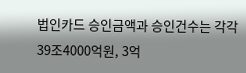법인카드 승인금액과 승인건수는 각각 39조4000억원, 3억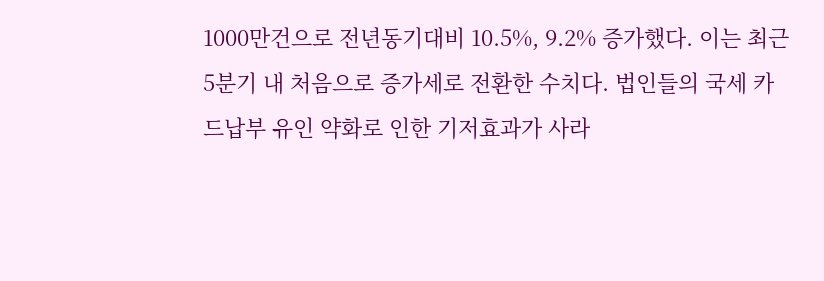1000만건으로 전년동기대비 10.5%, 9.2% 증가했다. 이는 최근 5분기 내 처음으로 증가세로 전환한 수치다. 법인들의 국세 카드납부 유인 약화로 인한 기저효과가 사라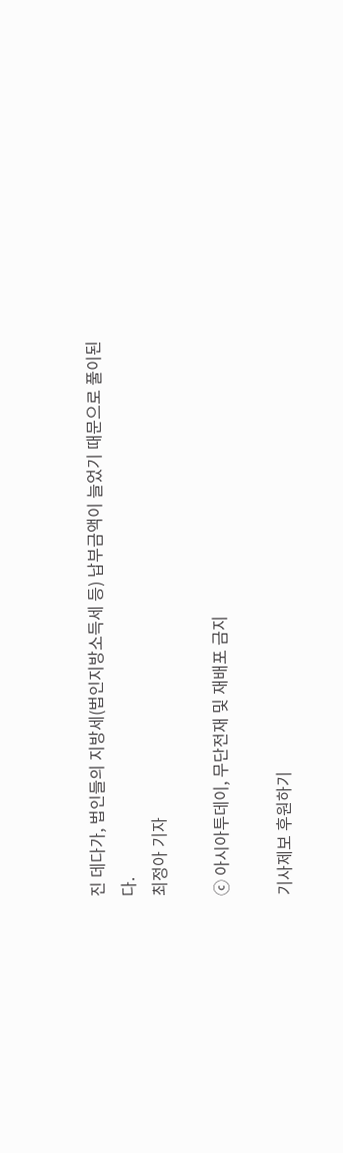진 데다가, 법인들의 지방세(법인지방소득세 등) 납부금액이 늘었기 때문으로 풀이된다.
최정아 기자

ⓒ 아시아투데이, 무단전재 및 재배포 금지

기사제보 후원하기